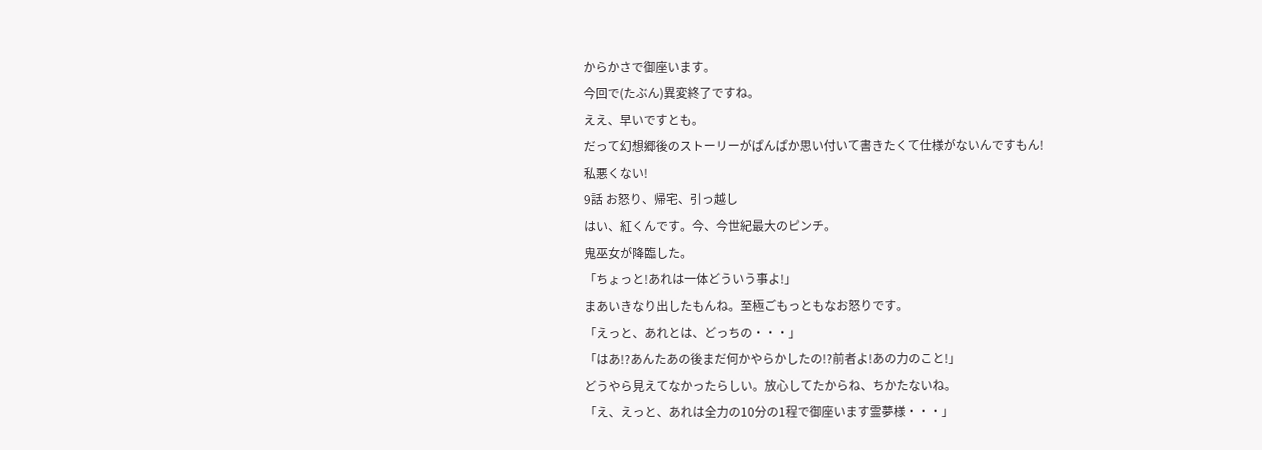からかさで御座います。
今回で(たぶん)異変終了ですね。
ええ、早いですとも。
だって幻想郷後のストーリーがぱんぱか思い付いて書きたくて仕様がないんですもん!
私悪くない!
9話 お怒り、帰宅、引っ越し
はい、紅くんです。今、今世紀最大のピンチ。
鬼巫女が降臨した。
「ちょっと!あれは一体どういう事よ!」
まあいきなり出したもんね。至極ごもっともなお怒りです。
「えっと、あれとは、どっちの・・・」
「はあ!?あんたあの後まだ何かやらかしたの!?前者よ!あの力のこと!」
どうやら見えてなかったらしい。放心してたからね、ちかたないね。
「え、えっと、あれは全力の10分の1程で御座います霊夢様・・・」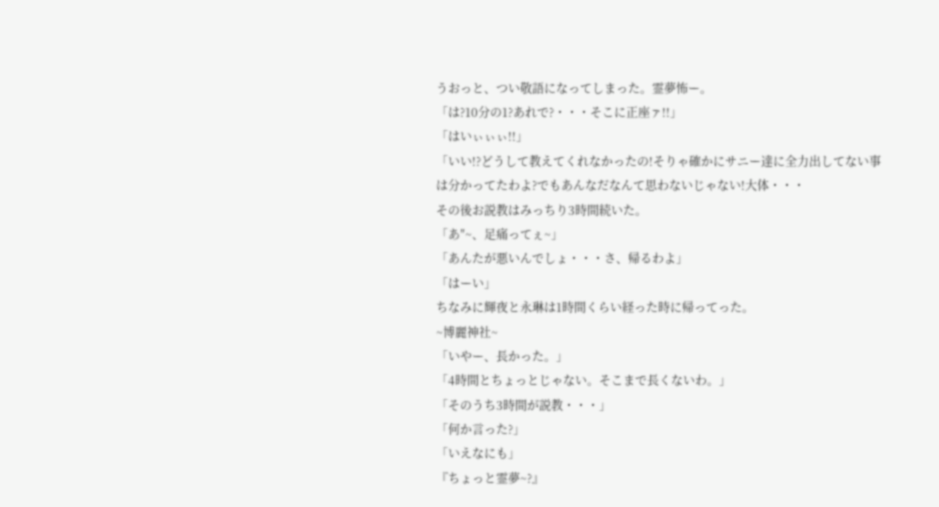うおっと、つい敬語になってしまった。霊夢怖ー。
「は?10分の1?あれで?・・・そこに正座ァ!!」
「はいぃぃぃ!!」
「いい!?どうして教えてくれなかったの!そりゃ確かにサニー達に全力出してない事は分かってたわよ?でもあんなだなんて思わないじゃない!大体・・・
その後お説教はみっちり3時間続いた。
「あ″~、足痛ってぇ~」
「あんたが悪いんでしょ・・・さ、帰るわよ」
「はーい」
ちなみに輝夜と永琳は1時間くらい経った時に帰ってった。
~博麗神社~
「いやー、長かった。」
「4時間とちょっとじゃない。そこまで長くないわ。」
「そのうち3時間が説教・・・」
「何か言った?」
「いえなにも」
『ちょっと霊夢~?』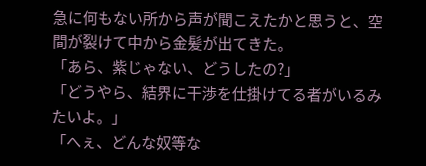急に何もない所から声が聞こえたかと思うと、空間が裂けて中から金髪が出てきた。
「あら、紫じゃない、どうしたの?」
「どうやら、結界に干渉を仕掛けてる者がいるみたいよ。」
「へぇ、どんな奴等な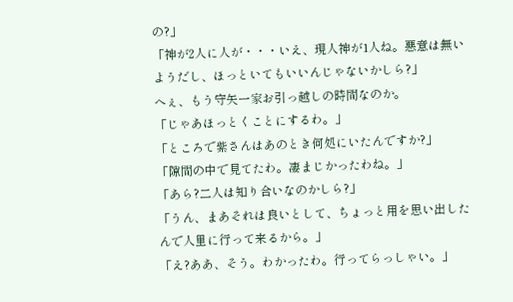の?」
「神が2人に人が・・・いえ、現人神が1人ね。悪意は無いようだし、ほっといてもいいんじゃないかしら?」
へぇ、もう守矢一家お引っ越しの時間なのか。
「じゃあほっとくことにするわ。」
「ところで紫さんはあのとき何処にいたんですか?」
「隙間の中で見てたわ。凄まじかったわね。」
「あら?二人は知り合いなのかしら?」
「うん、まあそれは良いとして、ちょっと用を思い出したんで人里に行って来るから。」
「え?ああ、そう。わかったわ。行ってらっしゃい。」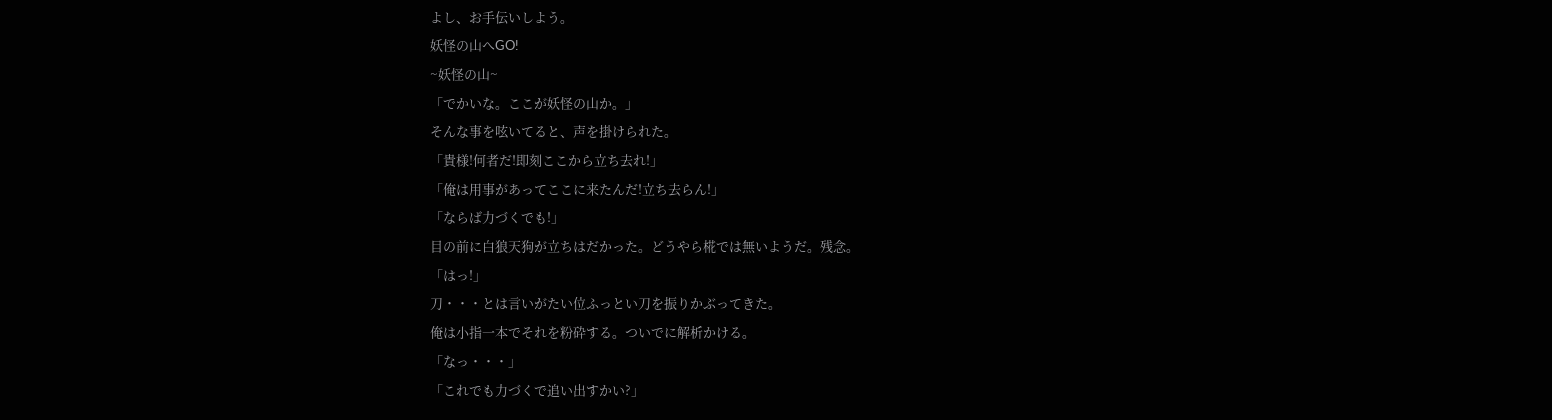よし、お手伝いしよう。
妖怪の山へGO!
~妖怪の山~
「でかいな。ここが妖怪の山か。」
そんな事を呟いてると、声を掛けられた。
「貴様!何者だ!即刻ここから立ち去れ!」
「俺は用事があってここに来たんだ!立ち去らん!」
「ならば力づくでも!」
目の前に白狼天狗が立ちはだかった。どうやら椛では無いようだ。残念。
「はっ!」
刀・・・とは言いがたい位ふっとい刀を振りかぶってきた。
俺は小指一本でそれを粉砕する。ついでに解析かける。
「なっ・・・」
「これでも力づくで追い出すかい?」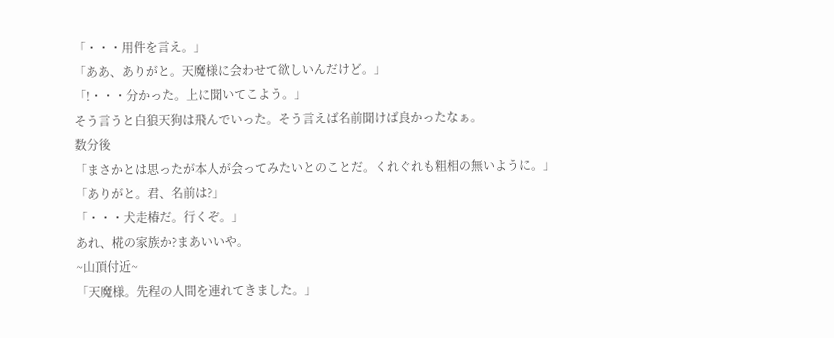「・・・用件を言え。」
「ああ、ありがと。天魔様に会わせて欲しいんだけど。」
「!・・・分かった。上に聞いてこよう。」
そう言うと白狼天狗は飛んでいった。そう言えば名前聞けば良かったなぁ。
数分後
「まさかとは思ったが本人が会ってみたいとのことだ。くれぐれも粗相の無いように。」
「ありがと。君、名前は?」
「・・・犬走椿だ。行くぞ。」
あれ、椛の家族か?まあいいや。
~山頂付近~
「天魔様。先程の人間を連れてきました。」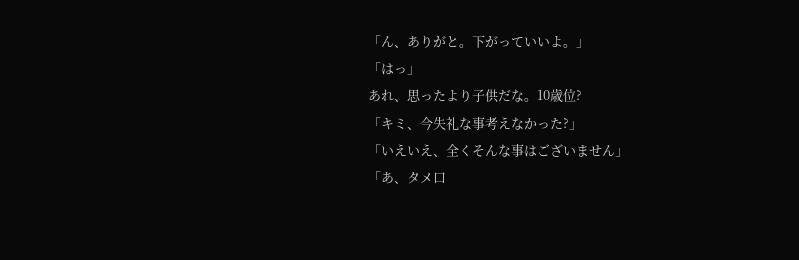「ん、ありがと。下がっていいよ。」
「はっ」
あれ、思ったより子供だな。10歳位?
「キミ、今失礼な事考えなかった?」
「いえいえ、全くそんな事はございません」
「あ、タメ口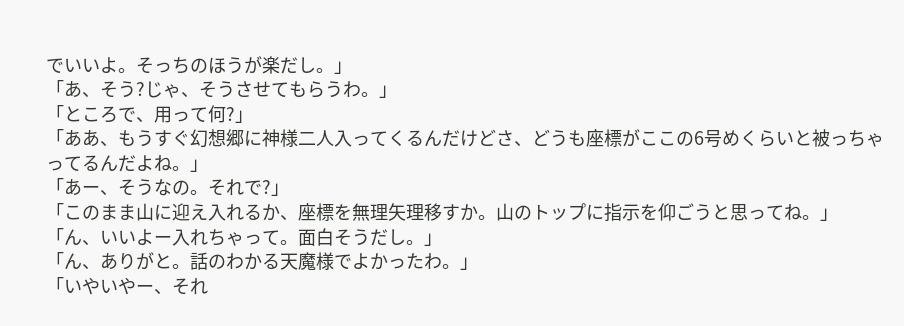でいいよ。そっちのほうが楽だし。」
「あ、そう?じゃ、そうさせてもらうわ。」
「ところで、用って何?」
「ああ、もうすぐ幻想郷に神様二人入ってくるんだけどさ、どうも座標がここの6号めくらいと被っちゃってるんだよね。」
「あー、そうなの。それで?」
「このまま山に迎え入れるか、座標を無理矢理移すか。山のトップに指示を仰ごうと思ってね。」
「ん、いいよー入れちゃって。面白そうだし。」
「ん、ありがと。話のわかる天魔様でよかったわ。」
「いやいやー、それ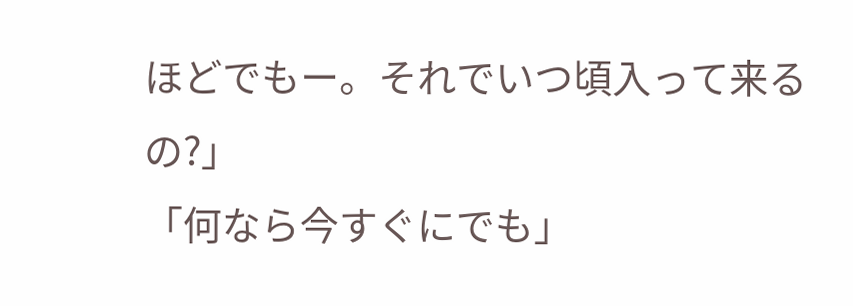ほどでもー。それでいつ頃入って来るの?」
「何なら今すぐにでも」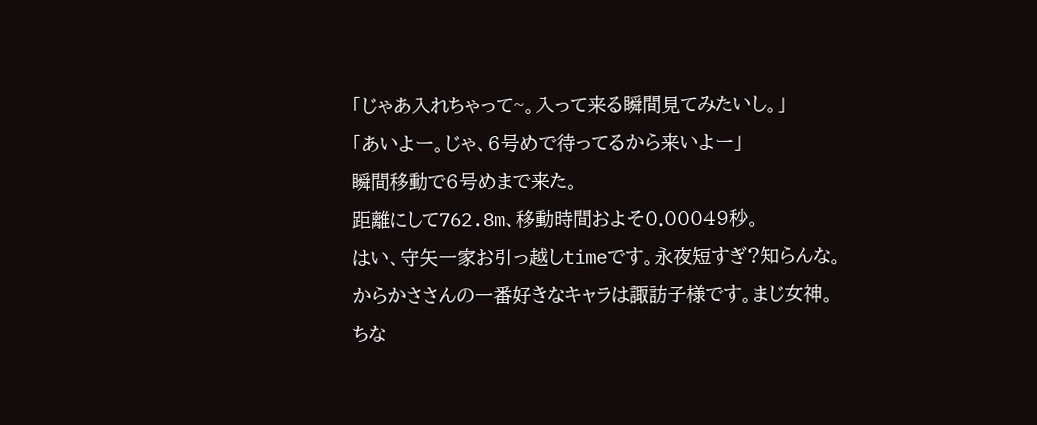「じゃあ入れちゃって~。入って来る瞬間見てみたいし。」
「あいよー。じゃ、6号めで待ってるから来いよー」
瞬間移動で6号めまで来た。
距離にして762.8m、移動時間およそ0.00049秒。
はい、守矢一家お引っ越しtimeです。永夜短すぎ?知らんな。
からかささんの一番好きなキャラは諏訪子様です。まじ女神。
ちな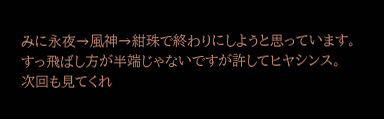みに永夜→風神→紺珠で終わりにしようと思っています。
すっ飛ばし方が半端じゃないですが許してヒヤシンス。
次回も見てくれ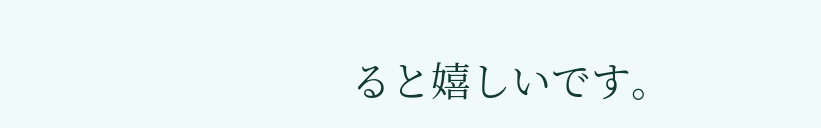ると嬉しいです。